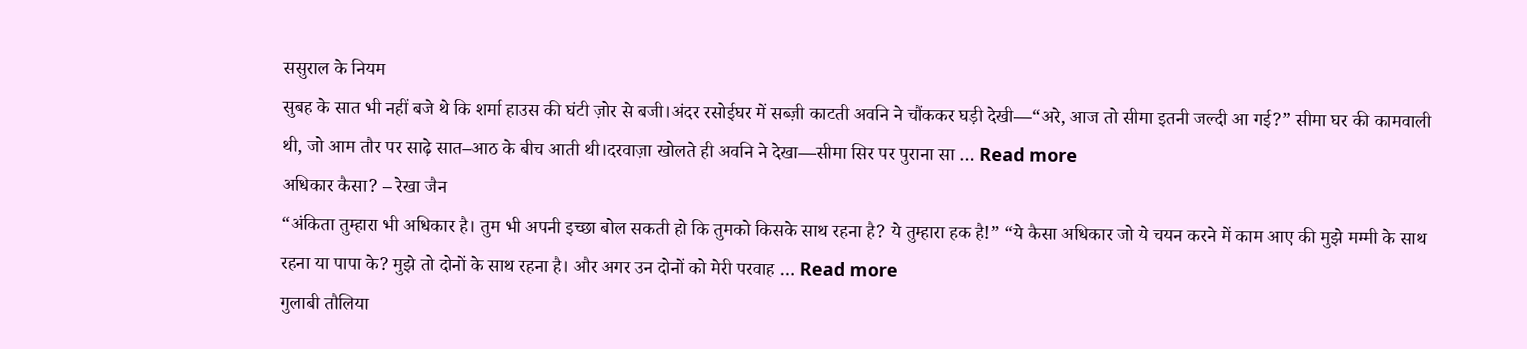ससुराल के नियम
सुबह के सात भी नहीं बजे थे कि शर्मा हाउस की घंटी ज़ोर से बजी।अंदर रसोईघर में सब्ज़ी काटती अवनि ने चौंककर घड़ी देखी—“अरे, आज तो सीमा इतनी जल्दी आ गई?” सीमा घर की कामवाली थी, जो आम तौर पर साढ़े सात–आठ के बीच आती थी।दरवाज़ा खोलते ही अवनि ने देखा—सीमा सिर पर पुराना सा … Read more
अधिकार कैसा? – रेखा जैन
“अंकिता तुम्हारा भी अधिकार है। तुम भी अपनी इच्छा बोल सकती हो कि तुमको किसके साथ रहना है? ये तुम्हारा हक है!” “ये कैसा अधिकार जो ये चयन करने में काम आए की मुझे मम्मी के साथ रहना या पापा के? मुझे तो दोनों के साथ रहना है। और अगर उन दोनों को मेरी परवाह … Read more
गुलाबी तौलिया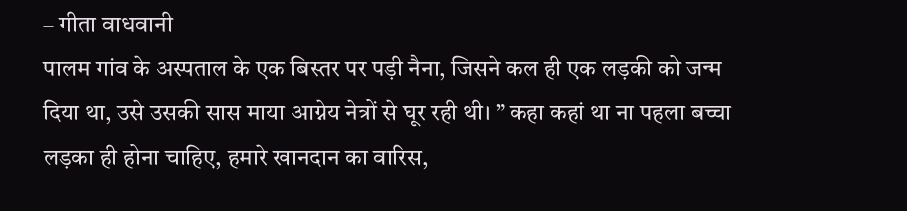– गीता वाधवानी
पालम गांव के अस्पताल के एक बिस्तर पर पड़ी नैना, जिसने कल ही एक लड़की को जन्म दिया था, उसे उसकी सास माया आग्नेय नेत्रों से घूर रही थी। ” कहा कहां था ना पहला बच्चा लड़का ही होना चाहिए, हमारे खानदान का वारिस,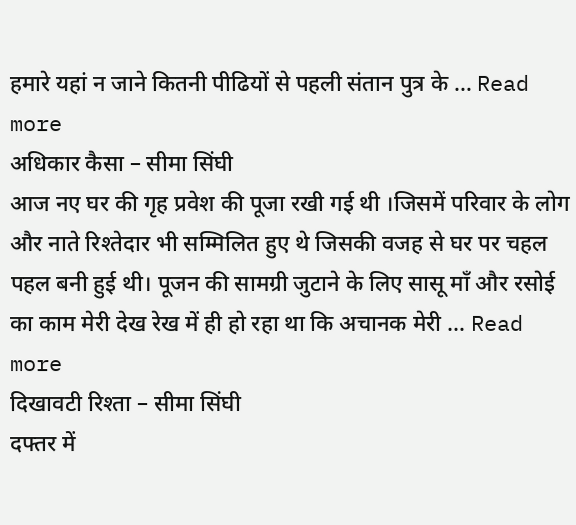हमारे यहां न जाने कितनी पीढियों से पहली संतान पुत्र के … Read more
अधिकार कैसा – सीमा सिंघी
आज नए घर की गृह प्रवेश की पूजा रखी गई थी ।जिसमें परिवार के लोग और नाते रिश्तेदार भी सम्मिलित हुए थे जिसकी वजह से घर पर चहल पहल बनी हुई थी। पूजन की सामग्री जुटाने के लिए सासू माँ और रसोई का काम मेरी देख रेख में ही हो रहा था कि अचानक मेरी … Read more
दिखावटी रिश्ता – सीमा सिंघी
दफ्तर में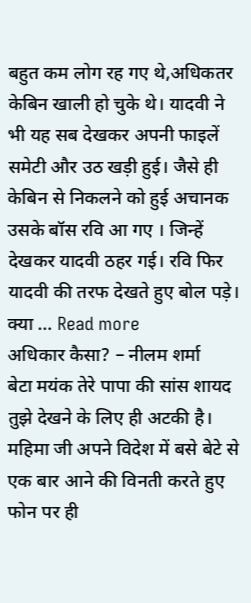बहुत कम लोग रह गए थे,अधिकतर केबिन खाली हो चुके थे। यादवी ने भी यह सब देखकर अपनी फाइलें समेटी और उठ खड़ी हुई। जैसे ही केबिन से निकलने को हुई अचानक उसके बॉस रवि आ गए । जिन्हें देखकर यादवी ठहर गई। रवि फिर यादवी की तरफ देखते हुए बोल पड़े। क्या … Read more
अधिकार कैसा? – नीलम शर्मा
बेटा मयंक तेरे पापा की सांस शायद तुझे देखने के लिए ही अटकी है। महिमा जी अपने विदेश में बसे बेटे से एक बार आने की विनती करते हुए फोन पर ही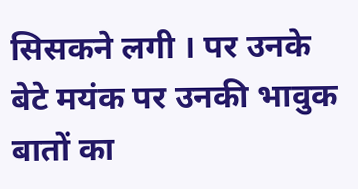सिसकने लगी । पर उनके बेटे मयंक पर उनकी भावुक बातों का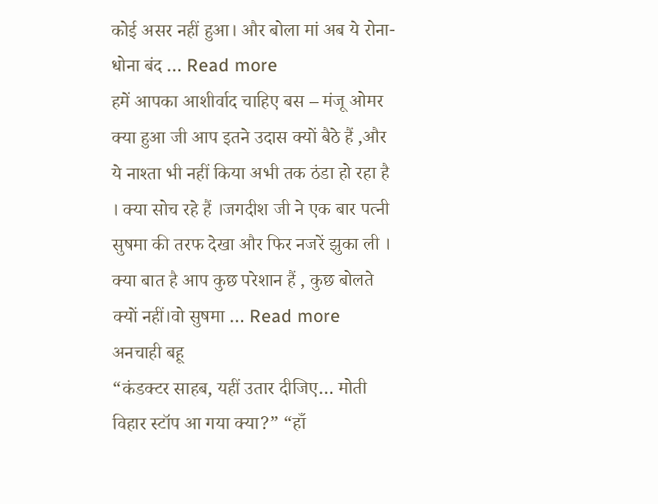कोई असर नहीं हुआ। और बोला मां अब ये रोना-धोना बंद … Read more
हमें आपका आशीर्वाद चाहिए बस – मंजू ओमर
क्या हुआ जी आप इतने उदास क्यों बैठे हैं ,और ये नाश्ता भी नहीं किया अभी तक ठंडा हो रहा है । क्या सोच रहे हैं ।जगदीश जी ने एक बार पत्नी सुषमा की तरफ देखा और फिर नजरें झुका ली । क्या बात है आप कुछ परेशान हैं , कुछ बोलते क्यों नहीं।वो सुषमा … Read more
अनचाही बहू
“कंडक्टर साहब, यहीं उतार दीजिए… मोती विहार स्टॉप आ गया क्या?” “हाँ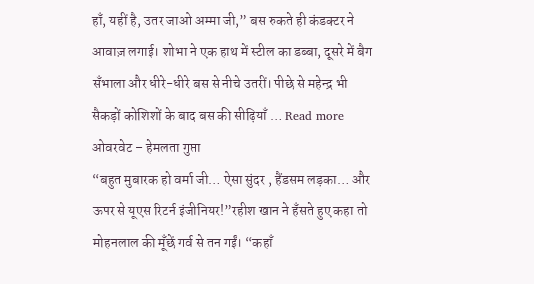हाँ, यहीं है, उतर जाओ अम्मा जी,” बस रुकते ही कंडक्टर ने आवाज़ लगाई। शोभा ने एक हाथ में स्टील का डब्बा, दूसरे में बैग सँभाला और धीरे-धीरे बस से नीचे उतरीं। पीछे से महेन्द्र भी सैकड़ों कोशिशों के बाद बस की सीढ़ियाँ … Read more
ओवरवेट – हेमलता गुप्ता
“बहुत मुबारक हो वर्मा जी… ऐसा सुंदर , हैंडसम लड़का… और ऊपर से यूएस रिटर्न इंजीनियर!”रहीश खान ने हँसते हुए कहा तो मोहनलाल की मूँछें गर्व से तन गईं। “कहाँ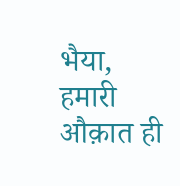भैया, हमारी औक़ात ही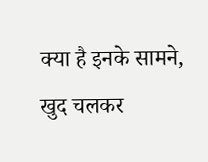क्या है इनके सामने, खुद चलकर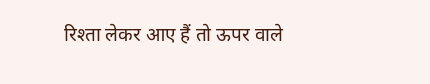रिश्ता लेकर आए हैं तो ऊपर वाले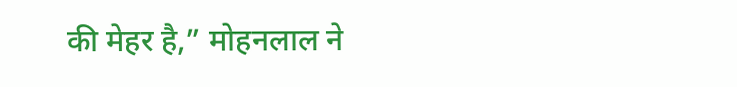की मेहर है,” मोहनलाल ने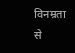विनम्रता से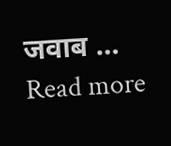जवाब … Read more